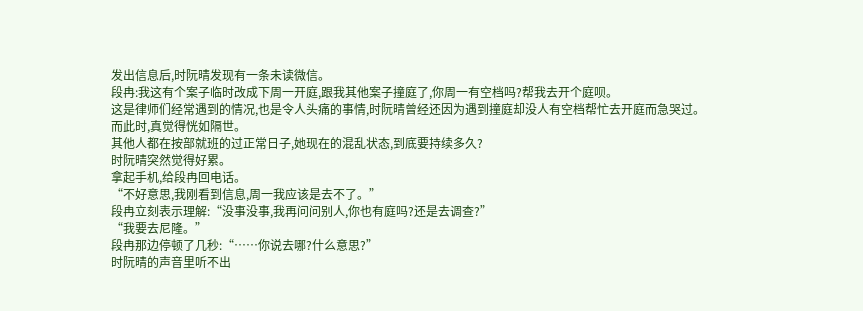发出信息后,时阮晴发现有一条未读微信。
段冉:我这有个案子临时改成下周一开庭,跟我其他案子撞庭了,你周一有空档吗?帮我去开个庭呗。
这是律师们经常遇到的情况,也是令人头痛的事情,时阮晴曾经还因为遇到撞庭却没人有空档帮忙去开庭而急哭过。
而此时,真觉得恍如隔世。
其他人都在按部就班的过正常日子,她现在的混乱状态,到底要持续多久?
时阮晴突然觉得好累。
拿起手机,给段冉回电话。
“不好意思,我刚看到信息,周一我应该是去不了。”
段冉立刻表示理解:“没事没事,我再问问别人,你也有庭吗?还是去调查?”
“我要去尼隆。”
段冉那边停顿了几秒:“……你说去哪?什么意思?”
时阮晴的声音里听不出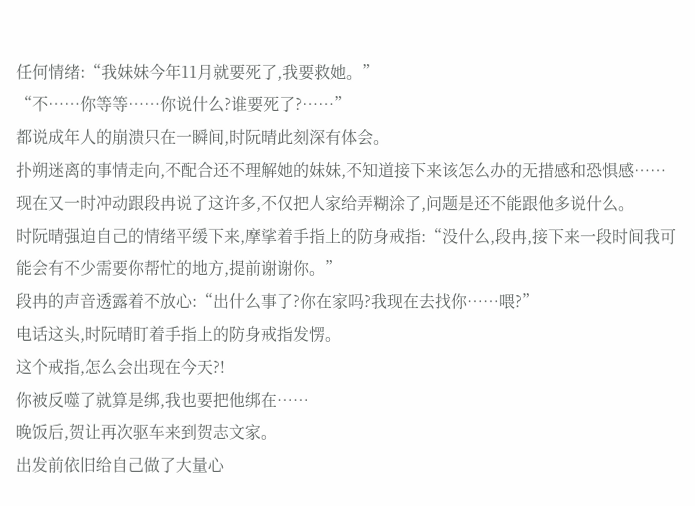任何情绪:“我妹妹今年11月就要死了,我要救她。”
“不……你等等……你说什么?谁要死了?……”
都说成年人的崩溃只在一瞬间,时阮晴此刻深有体会。
扑朔迷离的事情走向,不配合还不理解她的妹妹,不知道接下来该怎么办的无措感和恐惧感……
现在又一时冲动跟段冉说了这许多,不仅把人家给弄糊涂了,问题是还不能跟他多说什么。
时阮晴强迫自己的情绪平缓下来,摩挲着手指上的防身戒指:“没什么,段冉,接下来一段时间我可能会有不少需要你帮忙的地方,提前谢谢你。”
段冉的声音透露着不放心:“出什么事了?你在家吗?我现在去找你……喂?”
电话这头,时阮晴盯着手指上的防身戒指发愣。
这个戒指,怎么会出现在今天?!
你被反噬了就算是绑,我也要把他绑在……
晚饭后,贺让再次驱车来到贺志文家。
出发前依旧给自己做了大量心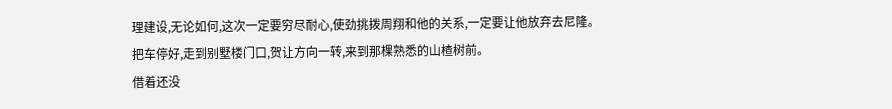理建设,无论如何,这次一定要穷尽耐心,使劲挑拨周翔和他的关系,一定要让他放弃去尼隆。
把车停好,走到别墅楼门口,贺让方向一转,来到那棵熟悉的山楂树前。
借着还没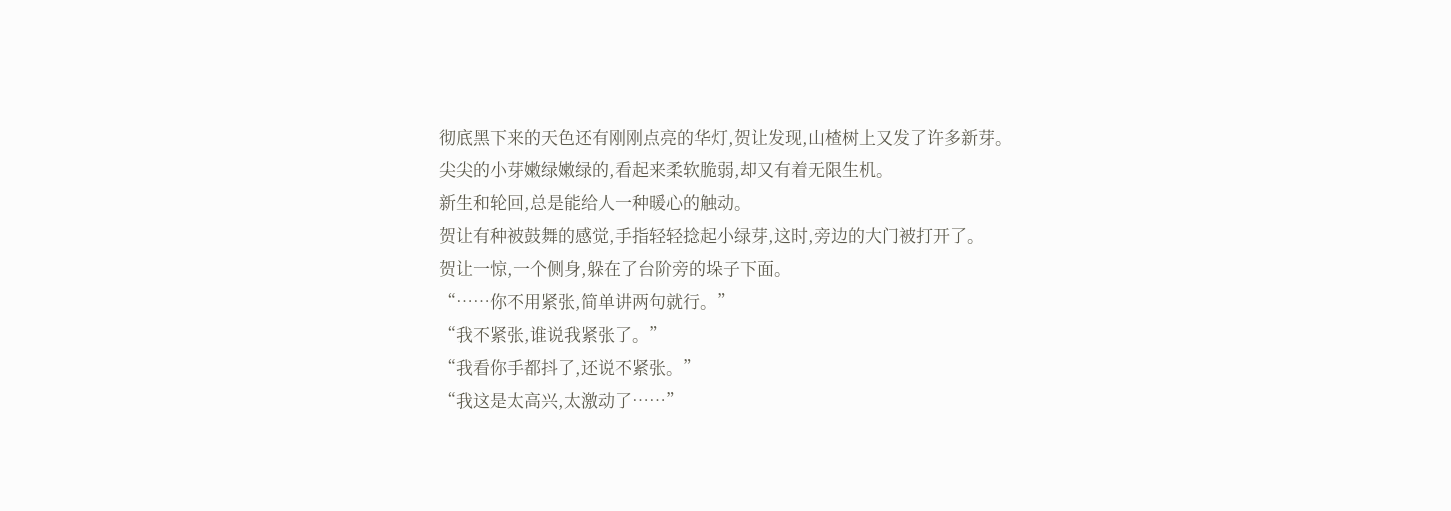彻底黑下来的天色还有刚刚点亮的华灯,贺让发现,山楂树上又发了许多新芽。
尖尖的小芽嫩绿嫩绿的,看起来柔软脆弱,却又有着无限生机。
新生和轮回,总是能给人一种暖心的触动。
贺让有种被鼓舞的感觉,手指轻轻捻起小绿芽,这时,旁边的大门被打开了。
贺让一惊,一个侧身,躲在了台阶旁的垛子下面。
“……你不用紧张,简单讲两句就行。”
“我不紧张,谁说我紧张了。”
“我看你手都抖了,还说不紧张。”
“我这是太高兴,太激动了……”